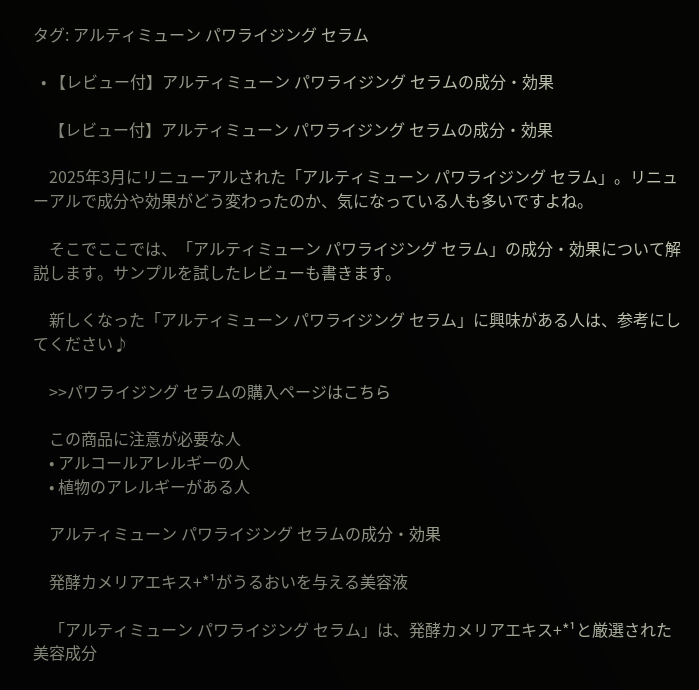タグ: アルティミューン パワライジング セラム

  • 【レビュー付】アルティミューン パワライジング セラムの成分・効果

    【レビュー付】アルティミューン パワライジング セラムの成分・効果

    2025年3月にリニューアルされた「アルティミューン パワライジング セラム」。リニューアルで成分や効果がどう変わったのか、気になっている人も多いですよね。

    そこでここでは、「アルティミューン パワライジング セラム」の成分・効果について解説します。サンプルを試したレビューも書きます。

    新しくなった「アルティミューン パワライジング セラム」に興味がある人は、参考にしてください♪

    >>パワライジング セラムの購入ページはこちら

    この商品に注意が必要な人
    • アルコールアレルギーの人
    • 植物のアレルギーがある人

    アルティミューン パワライジング セラムの成分・効果

    発酵カメリアエキス+*¹がうるおいを与える美容液

    「アルティミューン パワライジング セラム」は、発酵カメリアエキス+*¹と厳選された美容成分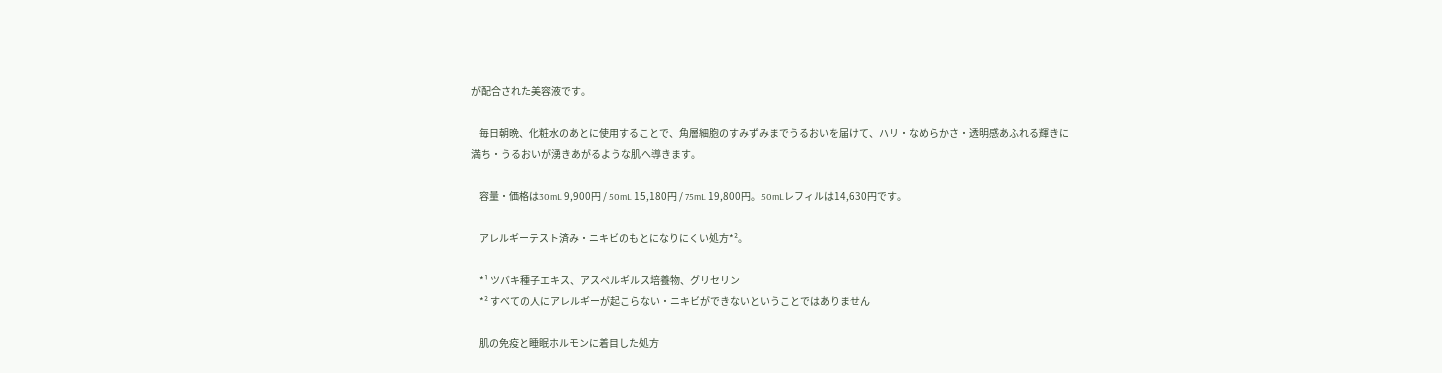が配合された美容液です。

    毎日朝晩、化粧水のあとに使用することで、角層細胞のすみずみまでうるおいを届けて、ハリ・なめらかさ・透明感あふれる輝きに満ち・うるおいが湧きあがるような肌へ導きます。

    容量・価格は30mL 9,900円 / 50mL 15,180円 / 75mL 19,800円。50mLレフィルは14,630円です。

    アレルギーテスト済み・ニキビのもとになりにくい処方*²。

    *¹ ツバキ種子エキス、アスペルギルス培養物、グリセリン
    *² すべての人にアレルギーが起こらない・ニキビができないということではありません

    肌の免疫と睡眠ホルモンに着目した処方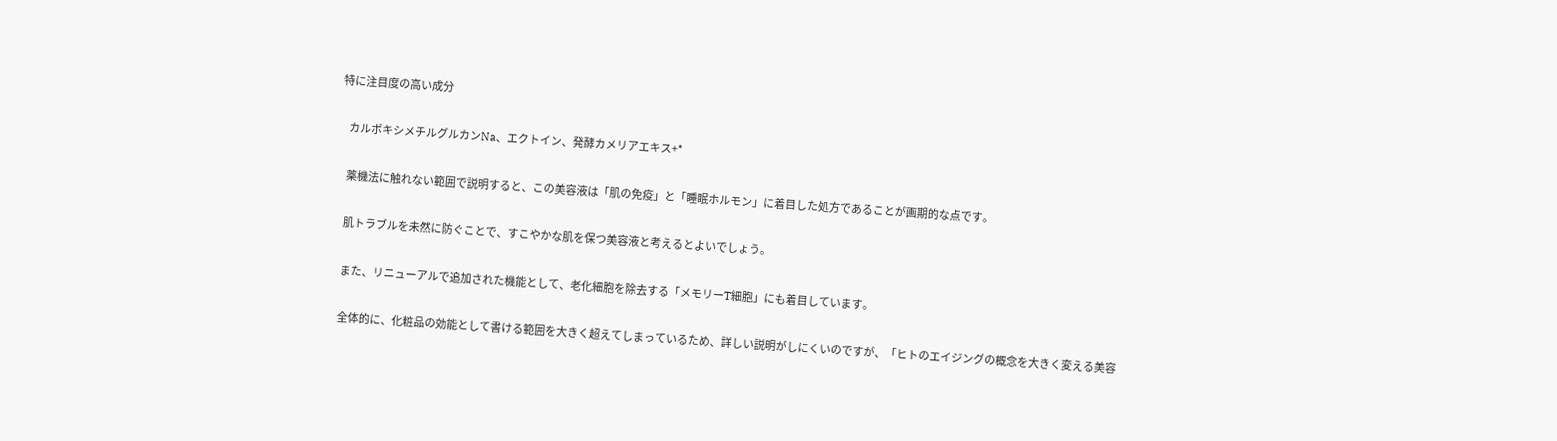特に注目度の高い成分

    カルボキシメチルグルカンNa、エクトイン、発酵カメリアエキス+*

    薬機法に触れない範囲で説明すると、この美容液は「肌の免疫」と「睡眠ホルモン」に着目した処方であることが画期的な点です。

    肌トラブルを未然に防ぐことで、すこやかな肌を保つ美容液と考えるとよいでしょう。

    また、リニューアルで追加された機能として、老化細胞を除去する「メモリーT細胞」にも着目しています。

    全体的に、化粧品の効能として書ける範囲を大きく超えてしまっているため、詳しい説明がしにくいのですが、「ヒトのエイジングの概念を大きく変える美容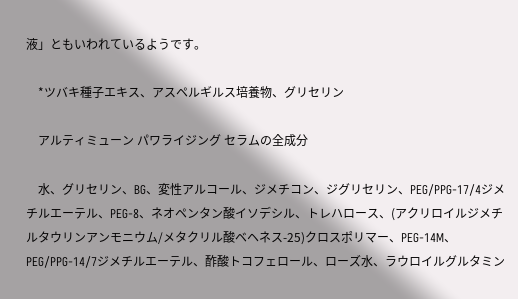液」ともいわれているようです。

    *ツバキ種子エキス、アスペルギルス培養物、グリセリン

    アルティミューン パワライジング セラムの全成分

    水、グリセリン、BG、変性アルコール、ジメチコン、ジグリセリン、PEG/PPG-17/4ジメチルエーテル、PEG-8、ネオペンタン酸イソデシル、トレハロース、(アクリロイルジメチルタウリンアンモニウム/メタクリル酸ベヘネス-25)クロスポリマー、PEG-14M、PEG/PPG-14/7ジメチルエーテル、酢酸トコフェロール、ローズ水、ラウロイルグルタミン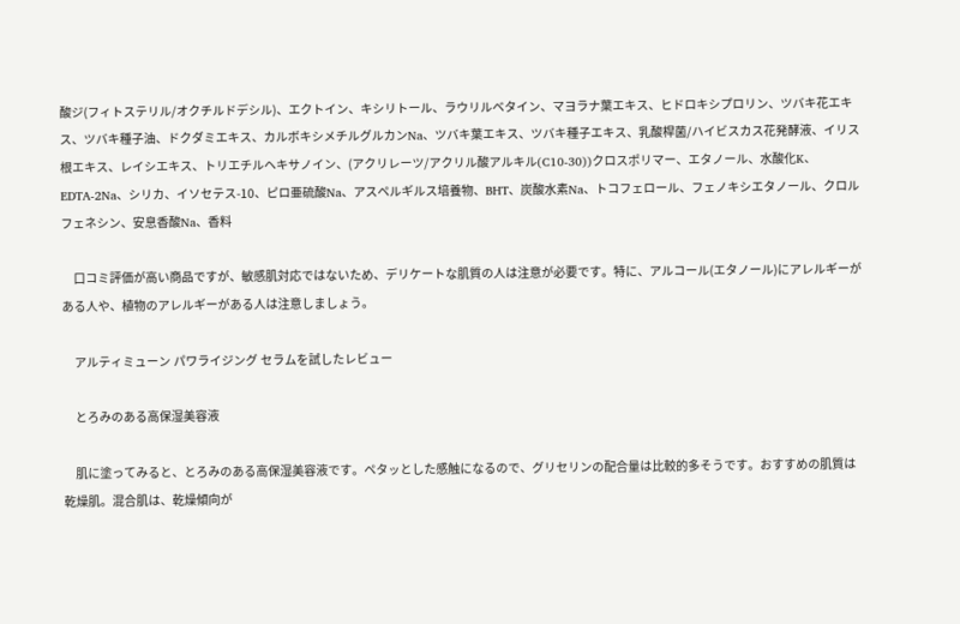酸ジ(フィトステリル/オクチルドデシル)、エクトイン、キシリトール、ラウリルベタイン、マヨラナ葉エキス、ヒドロキシプロリン、ツバキ花エキス、ツバキ種子油、ドクダミエキス、カルボキシメチルグルカンNa、ツバキ葉エキス、ツバキ種子エキス、乳酸桿菌/ハイビスカス花発酵液、イリス根エキス、レイシエキス、トリエチルヘキサノイン、(アクリレーツ/アクリル酸アルキル(C10-30))クロスポリマー、エタノール、水酸化K、EDTA-2Na、シリカ、イソセテス-10、ピロ亜硫酸Na、アスペルギルス培養物、BHT、炭酸水素Na、トコフェロール、フェノキシエタノール、クロルフェネシン、安息香酸Na、香料

    口コミ評価が高い商品ですが、敏感肌対応ではないため、デリケートな肌質の人は注意が必要です。特に、アルコール(エタノール)にアレルギーがある人や、植物のアレルギーがある人は注意しましょう。

    アルティミューン パワライジング セラムを試したレビュー

    とろみのある高保湿美容液

    肌に塗ってみると、とろみのある高保湿美容液です。ペタッとした感触になるので、グリセリンの配合量は比較的多そうです。おすすめの肌質は乾燥肌。混合肌は、乾燥傾向が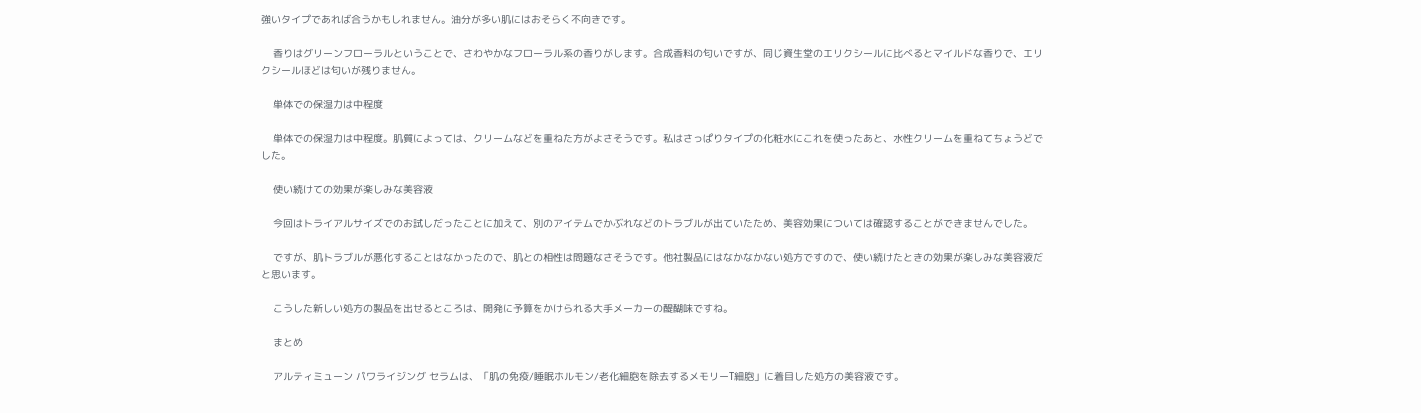強いタイプであれば合うかもしれません。油分が多い肌にはおそらく不向きです。

    香りはグリーンフローラルということで、さわやかなフローラル系の香りがします。合成香料の匂いですが、同じ資生堂のエリクシールに比べるとマイルドな香りで、エリクシールほどは匂いが残りません。

    単体での保湿力は中程度

    単体での保湿力は中程度。肌質によっては、クリームなどを重ねた方がよさそうです。私はさっぱりタイプの化粧水にこれを使ったあと、水性クリームを重ねてちょうどでした。

    使い続けての効果が楽しみな美容液

    今回はトライアルサイズでのお試しだったことに加えて、別のアイテムでかぶれなどのトラブルが出ていたため、美容効果については確認することができませんでした。

    ですが、肌トラブルが悪化することはなかったので、肌との相性は問題なさそうです。他社製品にはなかなかない処方ですので、使い続けたときの効果が楽しみな美容液だと思います。

    こうした新しい処方の製品を出せるところは、開発に予算をかけられる大手メーカーの醍醐味ですね。

    まとめ

    アルティミューン パワライジング セラムは、「肌の免疫/睡眠ホルモン/老化細胞を除去するメモリーT細胞」に着目した処方の美容液です。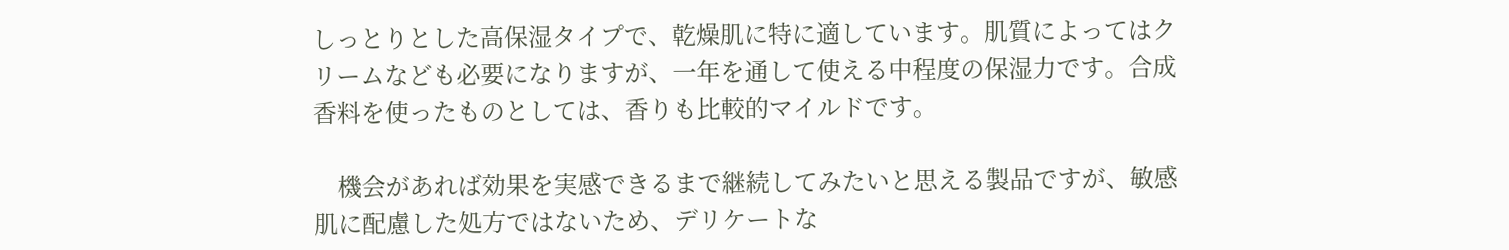しっとりとした高保湿タイプで、乾燥肌に特に適しています。肌質によってはクリームなども必要になりますが、一年を通して使える中程度の保湿力です。合成香料を使ったものとしては、香りも比較的マイルドです。

    機会があれば効果を実感できるまで継続してみたいと思える製品ですが、敏感肌に配慮した処方ではないため、デリケートな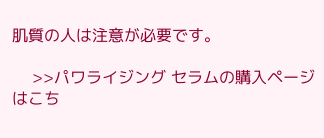肌質の人は注意が必要です。

    >>パワライジング セラムの購入ページはこち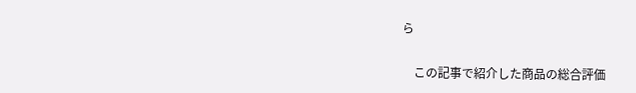ら

    この記事で紹介した商品の総合評価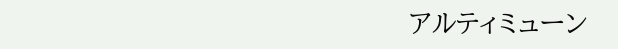アルティミューン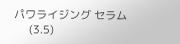パワライジング セラム
     (3.5)